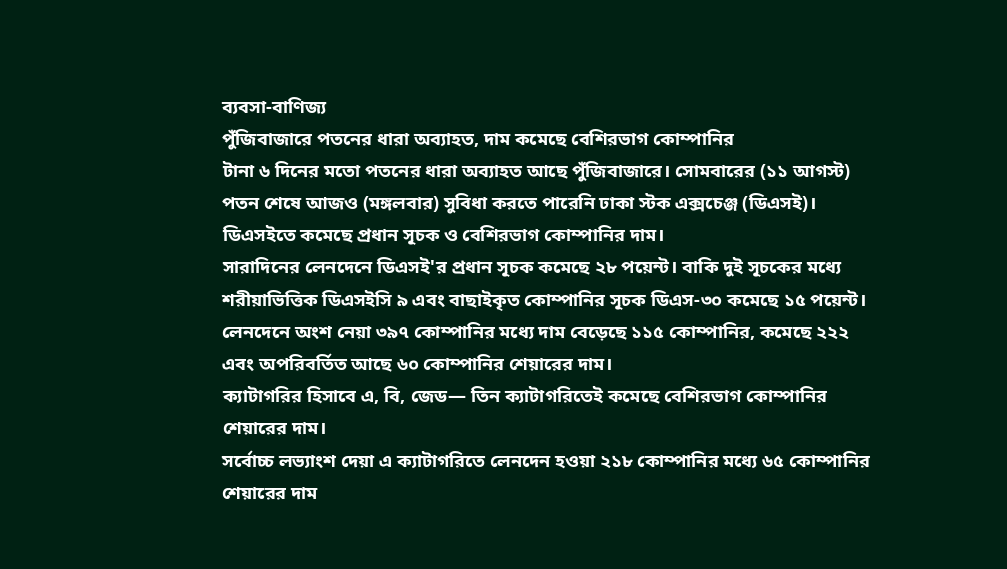ব্যবসা-বাণিজ্য
পুঁজিবাজারে পতনের ধারা অব্যাহত, দাম কমেছে বেশিরভাগ কোম্পানির
টানা ৬ দিনের মতো পতনের ধারা অব্যাহত আছে পুঁজিবাজারে। সোমবারের (১১ আগস্ট) পতন শেষে আজও (মঙ্গলবার) সুবিধা করতে পারেনি ঢাকা স্টক এক্সচেঞ্জ (ডিএসই)। ডিএসইতে কমেছে প্রধান সূচক ও বেশিরভাগ কোম্পানির দাম।
সারাদিনের লেনদেনে ডিএসই'র প্রধান সূচক কমেছে ২৮ পয়েন্ট। বাকি দুই সূচকের মধ্যে শরীয়াভিত্তিক ডিএসইসি ৯ এবং বাছাইকৃত কোম্পানির সূচক ডিএস-৩০ কমেছে ১৫ পয়েন্ট।
লেনদেনে অংশ নেয়া ৩৯৭ কোম্পানির মধ্যে দাম বেড়েছে ১১৫ কোম্পানির, কমেছে ২২২ এবং অপরিবর্তিত আছে ৬০ কোম্পানির শেয়ারের দাম।
ক্যাটাগরির হিসাবে এ, বি, জেড— তিন ক্যাটাগরিতেই কমেছে বেশিরভাগ কোম্পানির শেয়ারের দাম।
সর্বোচ্চ লভ্যাংশ দেয়া এ ক্যাটাগরিতে লেনদেন হওয়া ২১৮ কোম্পানির মধ্যে ৬৫ কোম্পানির শেয়ারের দাম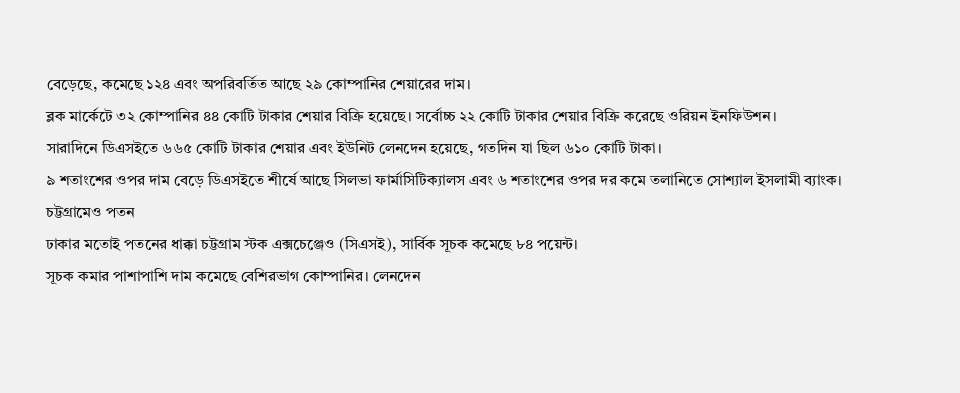বেড়েছে, কমেছে ১২৪ এবং অপরিবর্তিত আছে ২৯ কোম্পানির শেয়ারের দাম।
ব্লক মার্কেটে ৩২ কোম্পানির ৪৪ কোটি টাকার শেয়ার বিক্রি হয়েছে। সর্বোচ্চ ২২ কোটি টাকার শেয়ার বিক্রি করেছে ওরিয়ন ইনফিউশন।
সারাদিনে ডিএসইতে ৬৬৫ কোটি টাকার শেয়ার এবং ইউনিট লেনদেন হয়েছে, গতদিন যা ছিল ৬১০ কোটি টাকা।
৯ শতাংশের ওপর দাম বেড়ে ডিএসইতে শীর্ষে আছে সিলভা ফার্মাসিটিক্যালস এবং ৬ শতাংশের ওপর দর কমে তলানিতে সোশ্যাল ইসলামী ব্যাংক।
চট্টগ্রামেও পতন
ঢাকার মতোই পতনের ধাক্কা চট্টগ্রাম স্টক এক্সচেঞ্জেও (সিএসই), সার্বিক সূচক কমেছে ৮৪ পয়েন্ট।
সূচক কমার পাশাপাশি দাম কমেছে বেশিরভাগ কোম্পানির। লেনদেন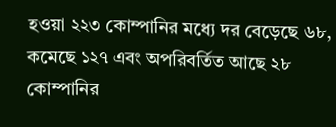হওয়া ২২৩ কোম্পানির মধ্যে দর বেড়েছে ৬৮, কমেছে ১২৭ এবং অপরিবর্তিত আছে ২৮ কোম্পানির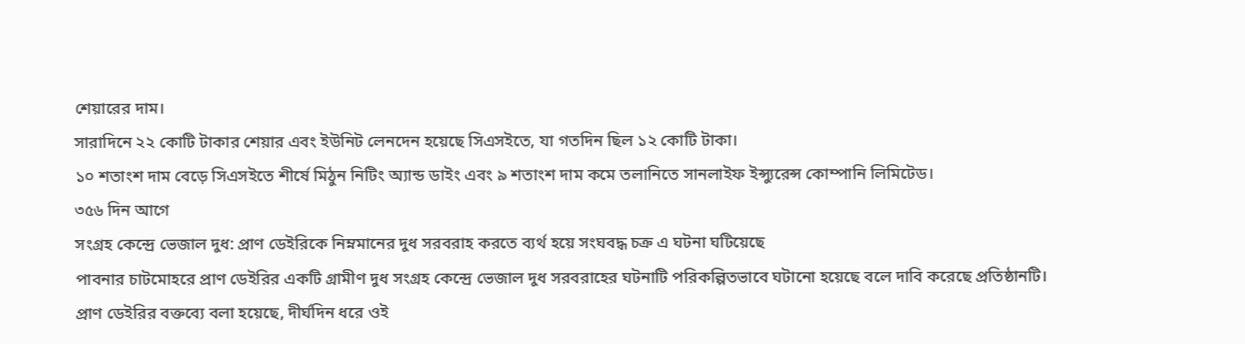শেয়ারের দাম।
সারাদিনে ২২ কোটি টাকার শেয়ার এবং ইউনিট লেনদেন হয়েছে সিএসইতে, যা গতদিন ছিল ১২ কোটি টাকা।
১০ শতাংশ দাম বেড়ে সিএসইতে শীর্ষে মিঠুন নিটিং অ্যান্ড ডাইং এবং ৯ শতাংশ দাম কমে তলানিতে সানলাইফ ইন্স্যুরেন্স কোম্পানি লিমিটেড।
৩৫৬ দিন আগে
সংগ্রহ কেন্দ্রে ভেজাল দুধ: প্রাণ ডেইরিকে নিম্নমানের দুধ সরবরাহ করতে ব্যর্থ হয়ে সংঘবদ্ধ চক্র এ ঘটনা ঘটিয়েছে
পাবনার চাটমোহরে প্রাণ ডেইরির একটি গ্রামীণ দুধ সংগ্রহ কেন্দ্রে ভেজাল দুধ সরবরাহের ঘটনাটি পরিকল্পিতভাবে ঘটানো হয়েছে বলে দাবি করেছে প্রতিষ্ঠানটি।
প্রাণ ডেইরির বক্তব্যে বলা হয়েছে, দীর্ঘদিন ধরে ওই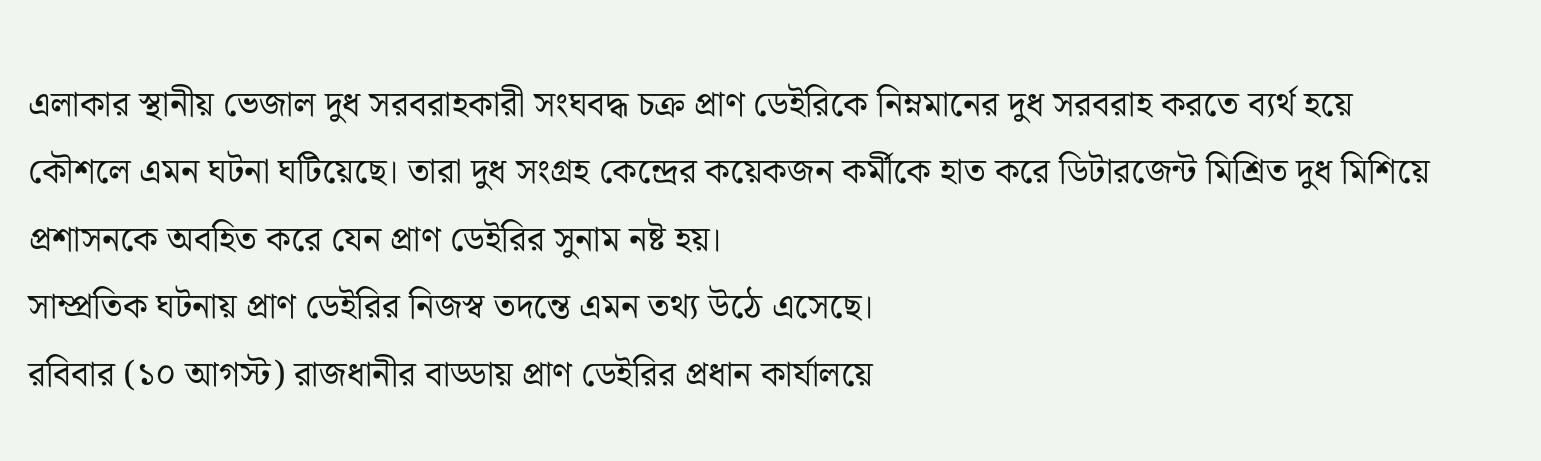এলাকার স্থানীয় ভেজাল দুধ সরবরাহকারী সংঘবদ্ধ চক্র প্রাণ ডেইরিকে নিম্নমানের দুধ সরবরাহ করতে ব্যর্থ হয়ে কৌশলে এমন ঘটনা ঘটিয়েছে। তারা দুধ সংগ্রহ কেন্দ্রের কয়েকজন কর্মীকে হাত করে ডিটারজেন্ট মিশ্রিত দুধ মিশিয়ে প্রশাসনকে অবহিত করে যেন প্রাণ ডেইরির সুনাম নষ্ট হয়।
সাম্প্রতিক ঘটনায় প্রাণ ডেইরির নিজস্ব তদন্তে এমন তথ্য উঠে এসেছে।
রবিবার (১০ আগস্ট) রাজধানীর বাড্ডায় প্রাণ ডেইরির প্রধান কার্যালয়ে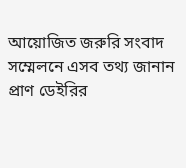আয়োজিত জরুরি সংবাদ সম্মেলনে এসব তথ্য জানান প্রাণ ডেইরির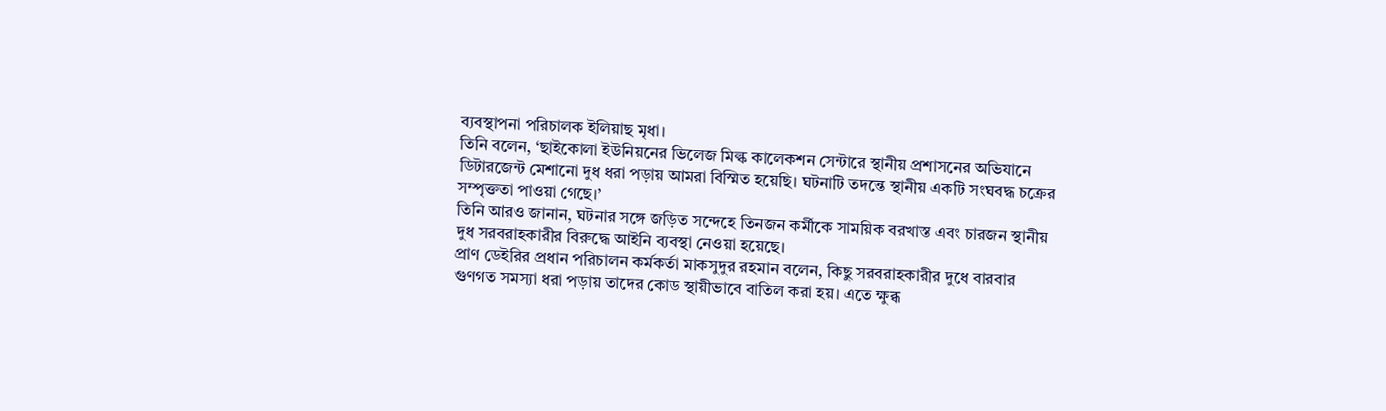ব্যবস্থাপনা পরিচালক ইলিয়াছ মৃধা।
তিনি বলেন, ‘ছাইকোলা ইউনিয়নের ভিলেজ মিল্ক কালেকশন সেন্টারে স্থানীয় প্রশাসনের অভিযানে ডিটারজেন্ট মেশানো দুধ ধরা পড়ায় আমরা বিস্মিত হয়েছি। ঘটনাটি তদন্তে স্থানীয় একটি সংঘবদ্ধ চক্রের সম্পৃক্ততা পাওয়া গেছে।’
তিনি আরও জানান, ঘটনার সঙ্গে জড়িত সন্দেহে তিনজন কর্মীকে সাময়িক বরখাস্ত এবং চারজন স্থানীয় দুধ সরবরাহকারীর বিরুদ্ধে আইনি ব্যবস্থা নেওয়া হয়েছে।
প্রাণ ডেইরির প্রধান পরিচালন কর্মকর্তা মাকসুদুর রহমান বলেন, কিছু সরবরাহকারীর দুধে বারবার গুণগত সমস্যা ধরা পড়ায় তাদের কোড স্থায়ীভাবে বাতিল করা হয়। এতে ক্ষুব্ধ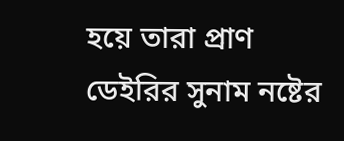হয়ে তারা প্রাণ ডেইরির সুনাম নষ্টের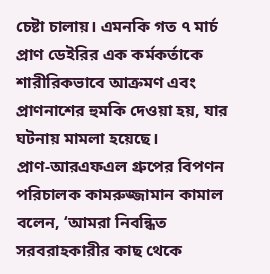চেষ্টা চালায়। এমনকি গত ৭ মার্চ প্রাণ ডেইরির এক কর্মকর্তাকে শারীরিকভাবে আক্রমণ এবং প্রাণনাশের হুমকি দেওয়া হয়, যার ঘটনায় মামলা হয়েছে।
প্রাণ-আরএফএল গ্রুপের বিপণন পরিচালক কামরুজ্জামান কামাল বলেন, ‘আমরা নিবন্ধিত সরবরাহকারীর কাছ থেকে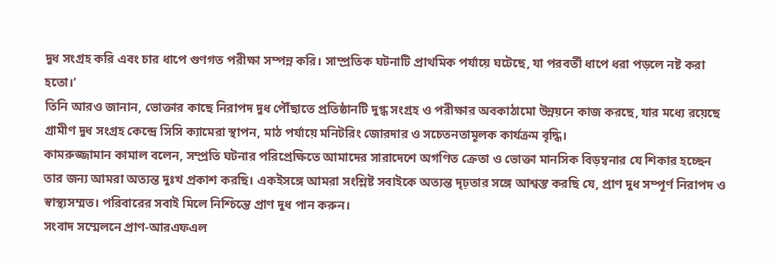দুধ সংগ্রহ করি এবং চার ধাপে গুণগত পরীক্ষা সম্পন্ন করি। সাম্প্রতিক ঘটনাটি প্রাথমিক পর্যায়ে ঘটেছে, যা পরবর্তী ধাপে ধরা পড়লে নষ্ট করা হতো।’
তিনি আরও জানান, ভোক্তার কাছে নিরাপদ দুধ পৌঁছাতে প্রতিষ্ঠানটি দুগ্ধ সংগ্রহ ও পরীক্ষার অবকাঠামো উন্নয়নে কাজ করছে, যার মধ্যে রয়েছে গ্রামীণ দুধ সংগ্রহ কেন্দ্রে সিসি ক্যামেরা স্থাপন, মাঠ পর্যায়ে মনিটরিং জোরদার ও সচেতনতামূলক কার্যক্রম বৃদ্ধি।
কামরুজ্জামান কামাল বলেন, সম্প্রতি ঘটনার পরিপ্রেক্ষিতে আমাদের সারাদেশে অগণিত ক্রেতা ও ভোক্তা মানসিক বিড়ম্বনার যে শিকার হচ্ছেন তার জন্য আমরা অত্যন্ত দুঃখ প্রকাশ করছি। একইসঙ্গে আমরা সংশ্লিষ্ট সবাইকে অত্যন্ত দৃঢ়তার সঙ্গে আশ্বস্ত করছি যে, প্রাণ দুধ সম্পূর্ণ নিরাপদ ও স্বাস্থ্যসম্মত। পরিবারের সবাই মিলে নিশ্চিন্তে প্রাণ দুধ পান করুন।
সংবাদ সম্মেলনে প্রাণ-আরএফএল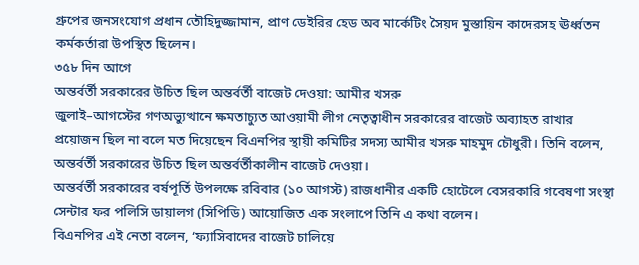গ্রুপের জনসংযোগ প্রধান তৌহিদুজ্জামান, প্রাণ ডেইরির হেড অব মার্কেটিং সৈয়দ মুস্তায়িন কাদেরসহ ঊর্ধ্বতন কর্মকর্তারা উপস্থিত ছিলেন।
৩৫৮ দিন আগে
অন্তর্বর্তী সরকারের উচিত ছিল অন্তর্বর্তী বাজেট দেওয়া: আমীর খসরু
জুলাই–আগস্টের গণঅভ্যুত্থানে ক্ষমতাচ্যুত আওয়ামী লীগ নেতৃত্বাধীন সরকারের বাজেট অব্যাহত রাখার প্রয়োজন ছিল না বলে মত দিয়েছেন বিএনপির স্থায়ী কমিটির সদস্য আমীর খসরু মাহমুদ চৌধুরী। তিনি বলেন, অন্তর্বর্তী সরকারের উচিত ছিল অন্তর্বর্তীকালীন বাজেট দেওয়া।
অন্তর্বর্তী সরকারের বর্ষপূর্তি উপলক্ষে রবিবার (১০ আগস্ট) রাজধানীর একটি হোটেলে বেসরকারি গবেষণা সংস্থা সেন্টার ফর পলিসি ডায়ালগ (সিপিডি) আয়োজিত এক সংলাপে তিনি এ কথা বলেন।
বিএনপির এই নেতা বলেন, ‘ফ্যাসিবাদের বাজেট চালিয়ে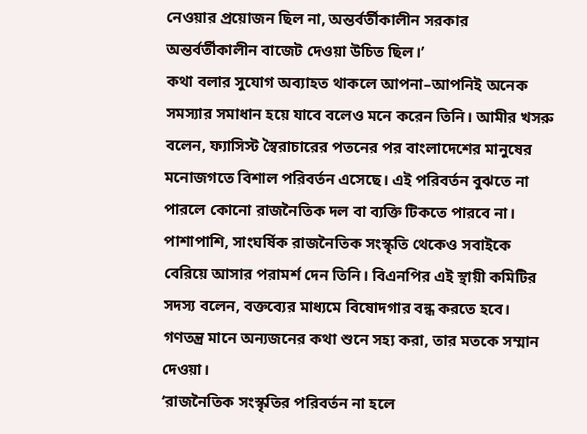নেওয়ার প্রয়োজন ছিল না, অন্তর্বর্তীকালীন সরকার অন্তর্বর্তীকালীন বাজেট দেওয়া উচিত ছিল।’
কথা বলার সুযোগ অব্যাহত থাকলে আপনা–আপনিই অনেক সমস্যার সমাধান হয়ে যাবে বলেও মনে করেন তিনি। আমীর খসরু বলেন, ফ্যাসিস্ট স্বৈরাচারের পতনের পর বাংলাদেশের মানুষের মনোজগতে বিশাল পরিবর্তন এসেছে। এই পরিবর্তন বুঝতে না পারলে কোনো রাজনৈতিক দল বা ব্যক্তি টিকতে পারবে না।
পাশাপাশি, সাংঘর্ষিক রাজনৈতিক সংস্কৃতি থেকেও সবাইকে বেরিয়ে আসার পরামর্শ দেন তিনি। বিএনপির এই স্থায়ী কমিটির সদস্য বলেন, বক্তব্যের মাধ্যমে বিষোদগার বন্ধ করতে হবে। গণতন্ত্র মানে অন্যজনের কথা শুনে সহ্য করা, তার মতকে সম্মান দেওয়া।
‘রাজনৈতিক সংস্কৃতির পরিবর্তন না হলে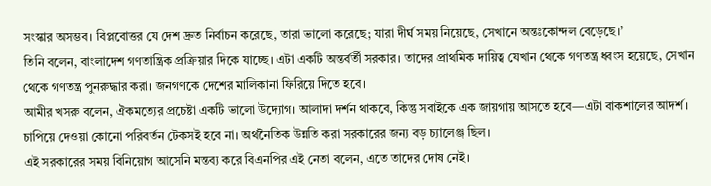সংস্কার অসম্ভব। বিপ্লবোত্তর যে দেশ দ্রুত নির্বাচন করেছে, তারা ভালো করেছে; যারা দীর্ঘ সময় নিয়েছে, সেখানে অন্তঃকোন্দল বেড়েছে।’
তিনি বলেন, বাংলাদেশ গণতান্ত্রিক প্রক্রিয়ার দিকে যাচ্ছে। এটা একটি অন্তর্বর্তী সরকার। তাদের প্রাথমিক দায়িত্ব যেখান থেকে গণতন্ত্র ধ্বংস হয়েছে, সেখান থেকে গণতন্ত্র পুনরুদ্ধার করা। জনগণকে দেশের মালিকানা ফিরিয়ে দিতে হবে।
আমীর খসরু বলেন, ঐকমত্যের প্রচেষ্টা একটি ভালো উদ্যোগ। আলাদা দর্শন থাকবে, কিন্তু সবাইকে এক জায়গায় আসতে হবে—এটা বাকশালের আদর্শ। চাপিয়ে দেওয়া কোনো পরিবর্তন টেকসই হবে না। অর্থনৈতিক উন্নতি করা সরকারের জন্য বড় চ্যালেঞ্জ ছিল।
এই সরকারের সময় বিনিয়োগ আসেনি মন্তব্য করে বিএনপির এই নেতা বলেন, এতে তাদের দোষ নেই।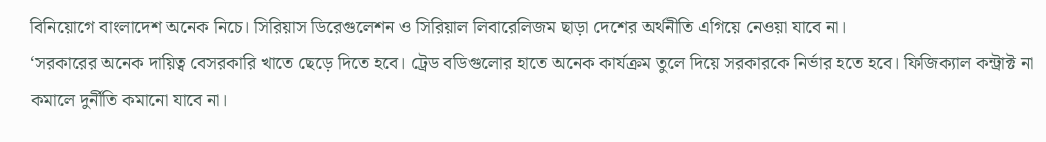বিনিয়োগে বাংলাদেশ অনেক নিচে। সিরিয়াস ডিরেগুলেশন ও সিরিয়াল লিবারেলিজম ছাড়া দেশের অর্থনীতি এগিয়ে নেওয়া যাবে না।
‘সরকারের অনেক দায়িত্ব বেসরকারি খাতে ছেড়ে দিতে হবে। ট্রেড বডিগুলোর হাতে অনেক কার্যক্রম তুলে দিয়ে সরকারকে নির্ভার হতে হবে। ফিজিক্যাল কন্ট্রাক্ট না কমালে দুর্নীতি কমানো যাবে না।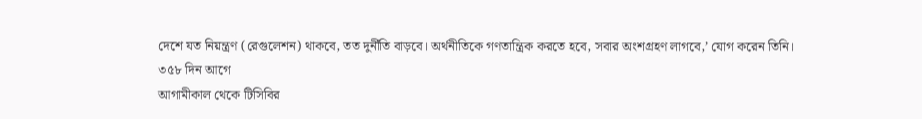দেশে যত নিয়ন্ত্রণ (রেগুলেশন) থাকবে, তত দুর্নীতি বাড়বে। অর্থনীতিকে গণতান্ত্রিক করতে হবে, সবার অংশগ্রহণ লাগবে,’ যোগ করেন তিনি।
৩৫৮ দিন আগে
আগামীকাল থেকে টিসিবির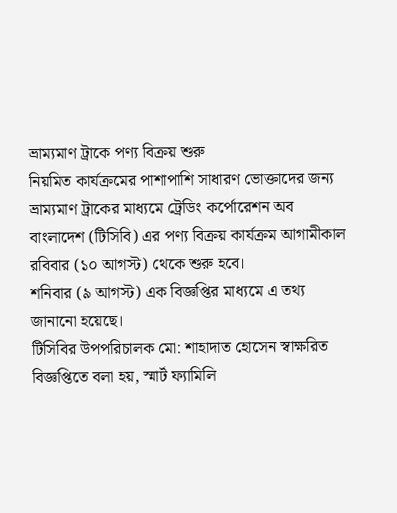ভ্রাম্যমাণ ট্রাকে পণ্য বিক্রয় শুরু
নিয়মিত কার্যক্রমের পাশাপাশি সাধারণ ভোক্তাদের জন্য ভ্রাম্যমাণ ট্রাকের মাধ্যমে ট্রেডিং কর্পোরেশন অব বাংলাদেশ (টিসিবি) এর পণ্য বিক্রয় কার্যক্রম আগামীকাল রবিবার (১০ আগস্ট) থেকে শুরু হবে।
শনিবার (৯ আগস্ট) এক বিজ্ঞপ্তির মাধ্যমে এ তথ্য জানানো হয়েছে।
টিসিবির উপপরিচালক মো: শাহাদাত হোসেন স্বাক্ষরিত বিজ্ঞপ্তিতে বলা হয়, স্মার্ট ফ্যামিলি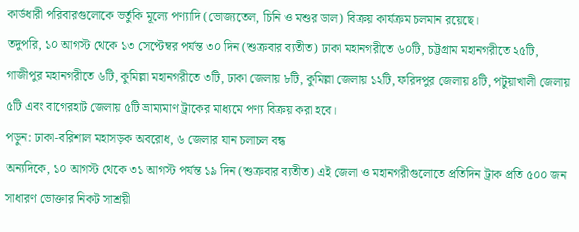কার্ডধারী পরিবারগুলোকে ভর্তুকি মূল্যে পণ্যাদি (ভোজ্যতেল, চিনি ও মশুর ডাল) বিক্রয় কার্যক্রম চলমান রয়েছে।
তদুপরি, ১০ আগস্ট থেকে ১৩ সেপ্টেম্বর পর্যন্ত ৩০ দিন (শুক্রবার ব্যতীত) ঢাকা মহানগরীতে ৬০টি, চট্টগ্রাম মহানগরীতে ২৫টি, গাজীপুর মহানগরীতে ৬টি, কুমিল্লা মহানগরীতে ৩টি, ঢাকা জেলায় ৮টি, কুমিল্লা জেলায় ১২টি, ফরিদপুর জেলায় ৪টি, পটুয়াখালী জেলায় ৫টি এবং বাগেরহাট জেলায় ৫টি ভ্রাম্যমাণ ট্রাকের মাধ্যমে পণ্য বিক্রয় করা হবে।
পড়ুন: ঢাকা-বরিশাল মহাসড়ক অবরোধ, ৬ জেলার যান চলাচল বন্ধ
অন্যদিকে, ১০ আগস্ট থেকে ৩১ আগস্ট পর্যন্ত ১৯ দিন (শুক্রবার ব্যতীত) এই জেলা ও মহানগরীগুলোতে প্রতিদিন ট্রাক প্রতি ৫০০ জন সাধারণ ভোক্তার নিকট সাশ্রয়ী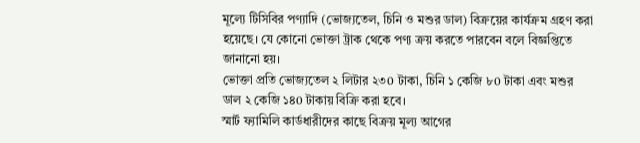মূল্যে টিসিবির পণ্যাদি (ভোজ্যতেল, চিনি ও মশুর ডাল) বিক্রয়ের কার্যক্রম গ্রহণ করা হয়েছে। যে কোনো ভোক্তা ট্রাক থেকে পণ্য ক্রয় করতে পারবেন বলে বিজ্ঞপ্তিতে জানানো হয়।
ভোক্তা প্রতি ভোজ্যতেল ২ লিটার ২৩0 টাকা, চিনি ১ কেজি ৮0 টাকা এবং মশুর ডাল ২ কেজি ১৪0 টাকায় বিক্রি করা হবে।
স্মার্ট ফ্যামিলি কার্ডধারীদের কাছে বিক্রয় মূল্য আগের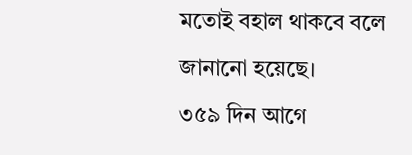মতোই বহাল থাকবে বলে জানানো হয়েছে।
৩৫৯ দিন আগে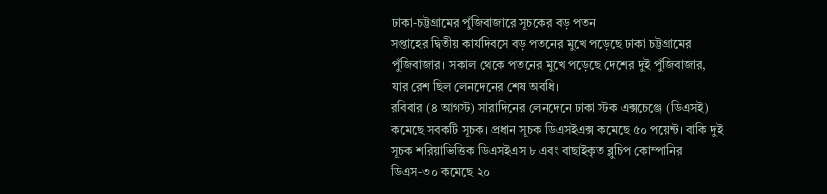ঢাকা-চট্টগ্রামের পুঁজিবাজারে সূচকের বড় পতন
সপ্তাহের দ্বিতীয় কার্যদিবসে বড় পতনের মুখে পড়েছে ঢাকা চট্টগ্রামের পুঁজিবাজার। সকাল থেকে পতনের মুখে পড়েছে দেশের দুই পুঁজিবাজার, যার রেশ ছিল লেনদেনের শেষ অবধি।
রবিবার (৪ আগস্ট) সারাদিনের লেনদেনে ঢাকা স্টক এক্সচেঞ্জে (ডিএসই) কমেছে সবকটি সূচক। প্রধান সূচক ডিএসইএক্স কমেছে ৫০ পয়েন্ট। বাকি দুই সূচক শরিয়াভিত্তিক ডিএসইএস ৮ এবং বাছাইকৃত ব্লুচিপ কোম্পানির ডিএস-৩০ কমেছে ২০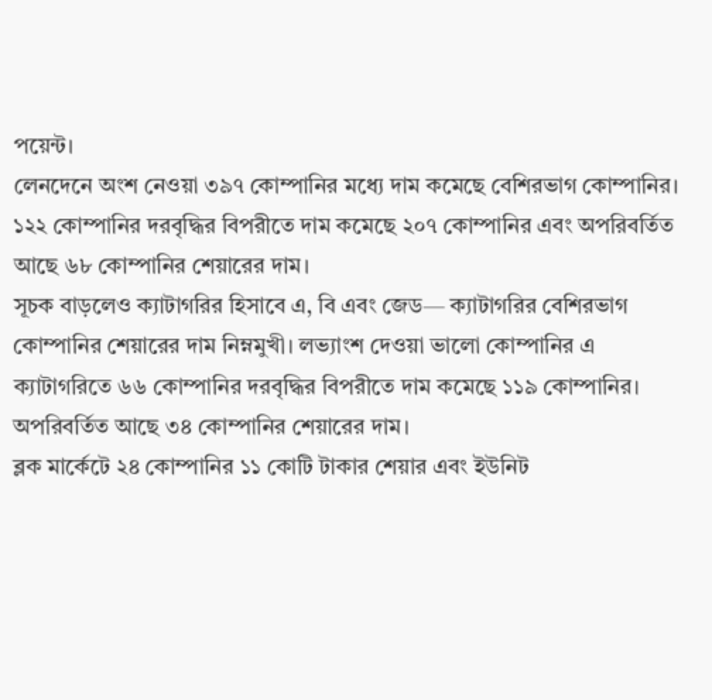পয়েন্ট।
লেনদেনে অংশ নেওয়া ৩৯৭ কোম্পানির মধ্যে দাম কমেছে বেশিরভাগ কোম্পানির। ১২২ কোম্পানির দরবৃদ্ধির বিপরীতে দাম কমেছে ২০৭ কোম্পানির এবং অপরিবর্তিত আছে ৬৮ কোম্পানির শেয়ারের দাম।
সূচক বাড়লেও ক্যাটাগরির হিসাবে এ, বি এবং জেড— ক্যাটাগরির বেশিরভাগ কোম্পানির শেয়ারের দাম নিম্নমুখী। লভ্যাংশ দেওয়া ভালো কোম্পানির এ ক্যাটাগরিতে ৬৬ কোম্পানির দরবৃদ্ধির বিপরীতে দাম কমেছে ১১৯ কোম্পানির। অপরিবর্তিত আছে ৩৪ কোম্পানির শেয়ারের দাম।
ব্লক মার্কেটে ২৪ কোম্পানির ১১ কোটি টাকার শেয়ার এবং ইউনিট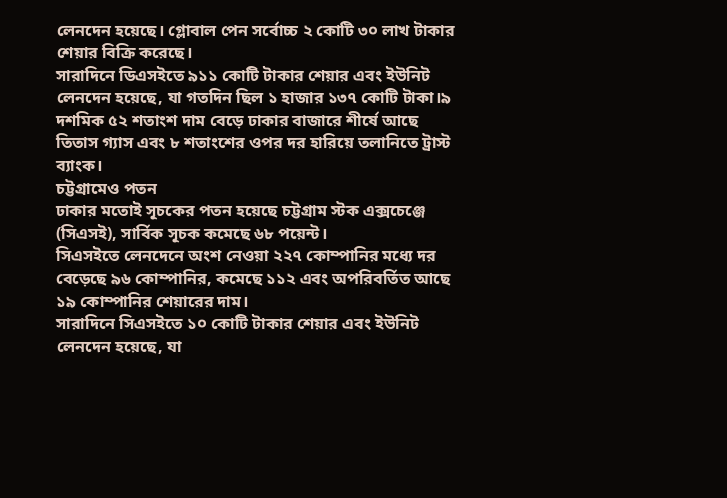লেনদেন হয়েছে। গ্লোবাল পেন সর্বোচ্চ ২ কোটি ৩০ লাখ টাকার শেয়ার বিক্রি করেছে।
সারাদিনে ডিএসইতে ৯১১ কোটি টাকার শেয়ার এবং ইউনিট লেনদেন হয়েছে, যা গতদিন ছিল ১ হাজার ১৩৭ কোটি টাকা।৯ দশমিক ৫২ শতাংশ দাম বেড়ে ঢাকার বাজারে শীর্ষে আছে তিতাস গ্যাস এবং ৮ শতাংশের ওপর দর হারিয়ে তলানিতে ট্রাস্ট ব্যাংক।
চট্টগ্রামেও পতন
ঢাকার মতোই সূচকের পতন হয়েছে চট্টগ্রাম স্টক এক্সচেঞ্জে (সিএসই), সার্বিক সূচক কমেছে ৬৮ পয়েন্ট।
সিএসইতে লেনদেনে অংশ নেওয়া ২২৭ কোম্পানির মধ্যে দর বেড়েছে ৯৬ কোম্পানির, কমেছে ১১২ এবং অপরিবর্তিত আছে ১৯ কোম্পানির শেয়ারের দাম।
সারাদিনে সিএসইতে ১০ কোটি টাকার শেয়ার এবং ইউনিট লেনদেন হয়েছে, যা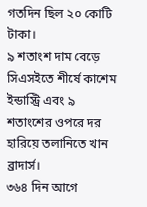গতদিন ছিল ২০ কোটি টাকা।
৯ শতাংশ দাম বেড়ে সিএসইতে শীর্ষে কাশেম ইন্ডাস্ট্রি এবং ৯ শতাংশের ওপরে দর হারিয়ে তলানিতে খান ব্রাদার্স।
৩৬৪ দিন আগে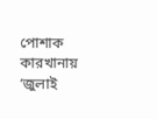পোশাক কারখানায় ‘জুলাই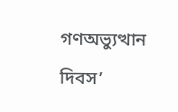গণঅভ্যুত্থান দিবস’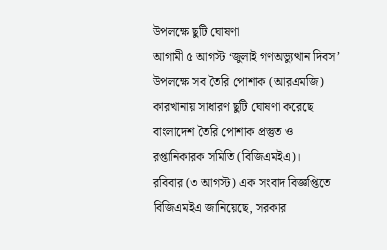উপলক্ষে ছুটি ঘোষণা
আগামী ৫ আগস্ট ‘জুলাই গণঅভ্যুত্থান দিবস’ উপলক্ষে সব তৈরি পোশাক (আরএমজি) কারখানায় সাধারণ ছুটি ঘোষণা করেছে বাংলাদেশ তৈরি পোশাক প্রস্তুত ও রপ্তানিকারক সমিতি (বিজিএমইএ)।
রবিবার (৩ আগস্ট) এক সংবাদ বিজ্ঞপ্তিতে বিজিএমইএ জানিয়েছে, সরকার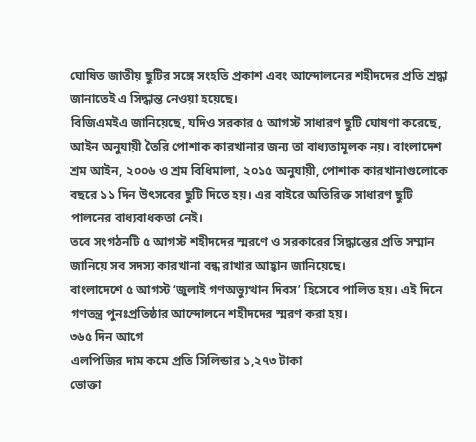ঘোষিত জাতীয় ছুটির সঙ্গে সংহতি প্রকাশ এবং আন্দোলনের শহীদদের প্রতি শ্রদ্ধা জানাতেই এ সিদ্ধান্ত নেওয়া হয়েছে।
বিজিএমইএ জানিয়েছে, যদিও সরকার ৫ আগস্ট সাধারণ ছুটি ঘোষণা করেছে, আইন অনুযায়ী তৈরি পোশাক কারখানার জন্য তা বাধ্যতামূলক নয়। বাংলাদেশ শ্রম আইন, ২০০৬ ও শ্রম বিধিমালা, ২০১৫ অনুযায়ী, পোশাক কারখানাগুলোকে বছরে ১১ দিন উৎসবের ছুটি দিতে হয়। এর বাইরে অতিরিক্ত সাধারণ ছুটি পালনের বাধ্যবাধকতা নেই।
তবে সংগঠনটি ৫ আগস্ট শহীদদের স্মরণে ও সরকারের সিদ্ধান্তের প্রতি সম্মান জানিয়ে সব সদস্য কারখানা বন্ধ রাখার আহ্বান জানিয়েছে।
বাংলাদেশে ৫ আগস্ট ‘জুলাই গণঅভ্যুত্থান দিবস’ হিসেবে পালিত হয়। এই দিনে গণতন্ত্র পুনঃপ্রতিষ্ঠার আন্দোলনে শহীদদের স্মরণ করা হয়।
৩৬৫ দিন আগে
এলপিজির দাম কমে প্রতি সিলিন্ডার ১,২৭৩ টাকা
ভোক্তা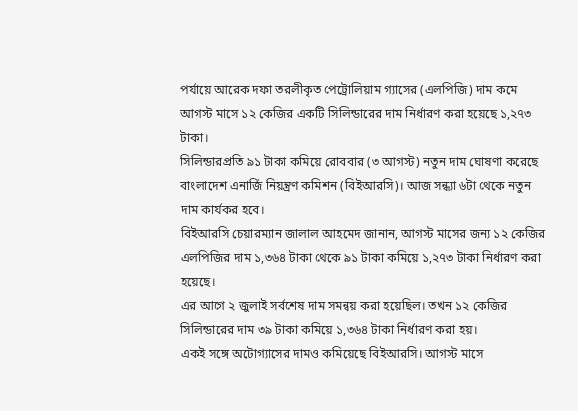পর্যায়ে আরেক দফা তরলীকৃত পেট্রোলিয়াম গ্যাসের (এলপিজি) দাম কমে আগস্ট মাসে ১২ কেজির একটি সিলিন্ডারের দাম নির্ধারণ করা হয়েছে ১,২৭৩ টাকা।
সিলিন্ডারপ্রতি ৯১ টাকা কমিয়ে রোববার (৩ আগস্ট) নতুন দাম ঘোষণা করেছে বাংলাদেশ এনার্জি নিয়ন্ত্রণ কমিশন (বিইআরসি)। আজ সন্ধ্যা ৬টা থেকে নতুন দাম কার্যকর হবে।
বিইআরসি চেয়ারম্যান জালাল আহমেদ জানান, আগস্ট মাসের জন্য ১২ কেজির এলপিজির দাম ১,৩৬৪ টাকা থেকে ৯১ টাকা কমিয়ে ১,২৭৩ টাকা নির্ধারণ করা হয়েছে।
এর আগে ২ জুলাই সর্বশেষ দাম সমন্বয় করা হয়েছিল। তখন ১২ কেজির সিলিন্ডারের দাম ৩৯ টাকা কমিয়ে ১,৩৬৪ টাকা নির্ধারণ করা হয়।
একই সঙ্গে অটোগ্যাসের দামও কমিয়েছে বিইআরসি। আগস্ট মাসে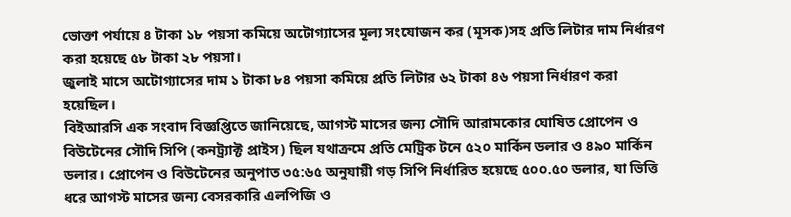ভোক্তা পর্যায়ে ৪ টাকা ১৮ পয়সা কমিয়ে অটোগ্যাসের মূল্য সংযোজন কর (মূসক)সহ প্রতি লিটার দাম নির্ধারণ করা হয়েছে ৫৮ টাকা ২৮ পয়সা।
জুলাই মাসে অটোগ্যাসের দাম ১ টাকা ৮৪ পয়সা কমিয়ে প্রতি লিটার ৬২ টাকা ৪৬ পয়সা নির্ধারণ করা হয়েছিল।
বিইআরসি এক সংবাদ বিজ্ঞপ্তিতে জানিয়েছে, আগস্ট মাসের জন্য সৌদি আরামকোর ঘোষিত প্রোপেন ও বিউটেনের সৌদি সিপি (কনট্র্যাক্ট প্রাইস) ছিল যথাক্রমে প্রতি মেট্রিক টনে ৫২০ মার্কিন ডলার ও ৪৯০ মার্কিন ডলার। প্রোপেন ও বিউটেনের অনুপাত ৩৫:৬৫ অনুযায়ী গড় সিপি নির্ধারিত হয়েছে ৫০০.৫০ ডলার, যা ভিত্তি ধরে আগস্ট মাসের জন্য বেসরকারি এলপিজি ও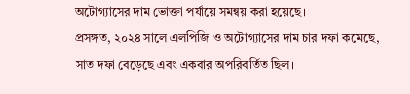অটোগ্যাসের দাম ভোক্তা পর্যায়ে সমন্বয় করা হয়েছে।
প্রসঙ্গত, ২০২৪ সালে এলপিজি ও অটোগ্যাসের দাম চার দফা কমেছে, সাত দফা বেড়েছে এবং একবার অপরিবর্তিত ছিল।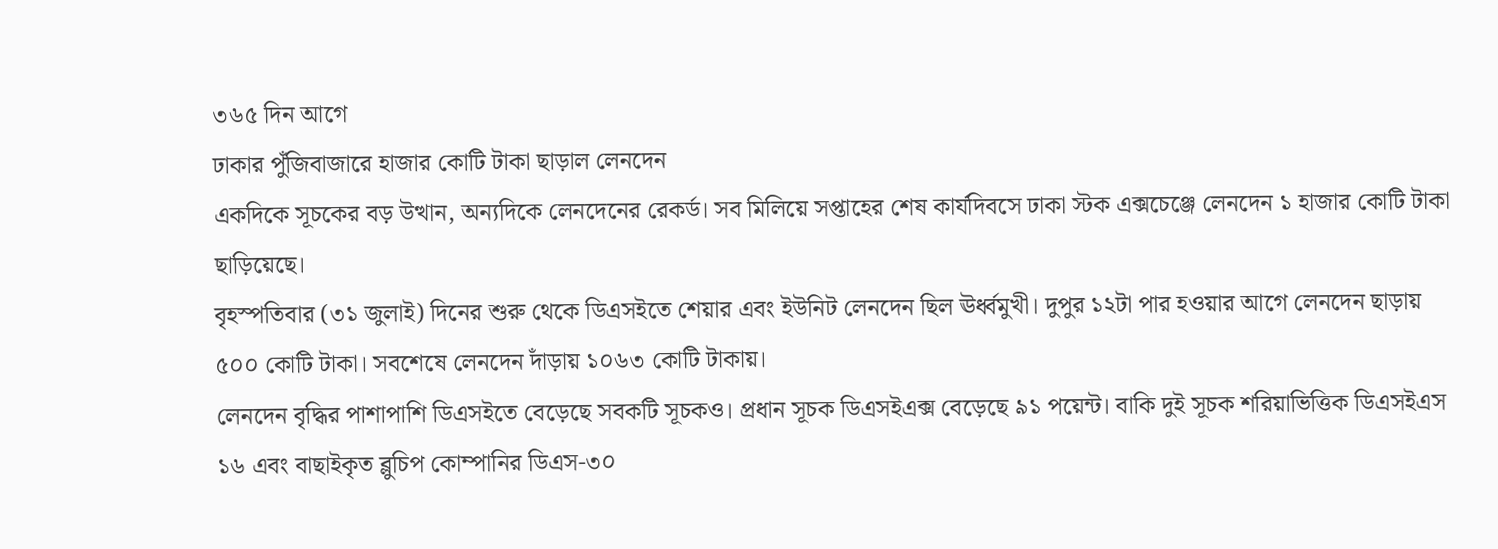৩৬৫ দিন আগে
ঢাকার পুঁজিবাজারে হাজার কোটি টাকা ছাড়াল লেনদেন
একদিকে সূচকের বড় উত্থান, অন্যদিকে লেনদেনের রেকর্ড। সব মিলিয়ে সপ্তাহের শেষ কার্যদিবসে ঢাকা স্টক এক্সচেঞ্জে লেনদেন ১ হাজার কোটি টাকা ছাড়িয়েছে।
বৃহস্পতিবার (৩১ জুলাই) দিনের শুরু থেকে ডিএসইতে শেয়ার এবং ইউনিট লেনদেন ছিল ঊর্ধ্বমুখী। দুপুর ১২টা পার হওয়ার আগে লেনদেন ছাড়ায় ৫০০ কোটি টাকা। সবশেষে লেনদেন দাঁড়ায় ১০৬৩ কোটি টাকায়।
লেনদেন বৃদ্ধির পাশাপাশি ডিএসইতে বেড়েছে সবকটি সূচকও। প্রধান সূচক ডিএসইএক্স বেড়েছে ৯১ পয়েন্ট। বাকি দুই সূচক শরিয়াভিত্তিক ডিএসইএস ১৬ এবং বাছাইকৃত ব্লুচিপ কোম্পানির ডিএস-৩০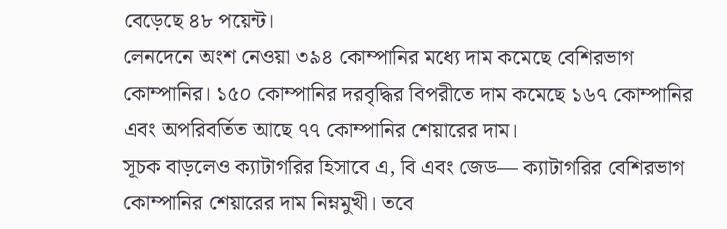বেড়েছে ৪৮ পয়েন্ট।
লেনদেনে অংশ নেওয়া ৩৯৪ কোম্পানির মধ্যে দাম কমেছে বেশিরভাগ কোম্পানির। ১৫০ কোম্পানির দরবৃদ্ধির বিপরীতে দাম কমেছে ১৬৭ কোম্পানির এবং অপরিবর্তিত আছে ৭৭ কোম্পানির শেয়ারের দাম।
সূচক বাড়লেও ক্যাটাগরির হিসাবে এ, বি এবং জেড— ক্যাটাগরির বেশিরভাগ কোম্পানির শেয়ারের দাম নিম্নমুখী। তবে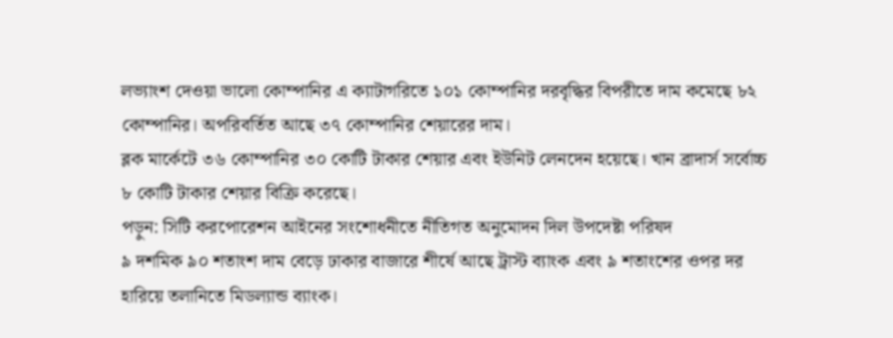লভ্যাংশ দেওয়া ভালো কোম্পানির এ ক্যাটাগরিতে ১০১ কোম্পানির দরবৃদ্ধির বিপরীতে দাম কমেছে ৮২ কোম্পানির। অপরিবর্তিত আছে ৩৭ কোম্পানির শেয়ারের দাম।
ব্লক মার্কেটে ৩৬ কোম্পানির ৩০ কোটি টাকার শেয়ার এবং ইউনিট লেনদেন হয়েছে। খান ব্রাদার্স সর্বোচ্চ ৮ কোটি টাকার শেয়ার বিক্রি করেছে।
পড়ুন: সিটি করপোরেশন আইনের সংশোধনীতে নীতিগত অনুমোদন দিল উপদেষ্টা পরিষদ
৯ দশমিক ৯০ শতাংশ দাম বেড়ে ঢাকার বাজারে শীর্ষে আছে ট্রাস্ট ব্যাংক এবং ৯ শতাংশের ওপর দর হারিয়ে তলানিতে মিডল্যান্ড ব্যাংক।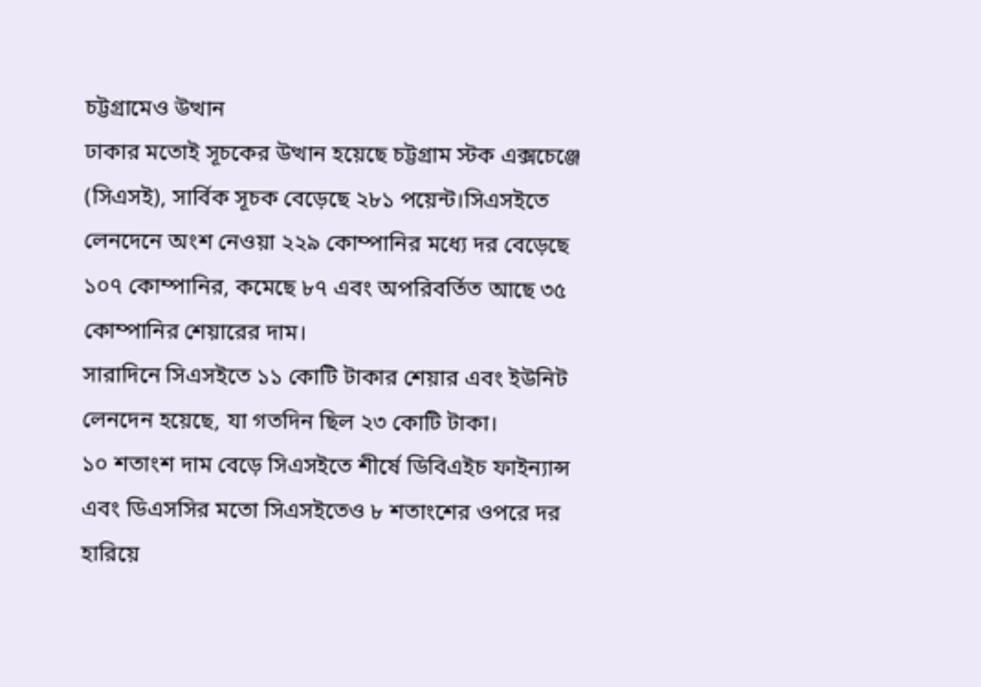চট্টগ্রামেও উত্থান
ঢাকার মতোই সূচকের উত্থান হয়েছে চট্টগ্রাম স্টক এক্সচেঞ্জে (সিএসই), সার্বিক সূচক বেড়েছে ২৮১ পয়েন্ট।সিএসইতে লেনদেনে অংশ নেওয়া ২২৯ কোম্পানির মধ্যে দর বেড়েছে ১০৭ কোম্পানির, কমেছে ৮৭ এবং অপরিবর্তিত আছে ৩৫ কোম্পানির শেয়ারের দাম।
সারাদিনে সিএসইতে ১১ কোটি টাকার শেয়ার এবং ইউনিট লেনদেন হয়েছে, যা গতদিন ছিল ২৩ কোটি টাকা।
১০ শতাংশ দাম বেড়ে সিএসইতে শীর্ষে ডিবিএইচ ফাইন্যান্স এবং ডিএসসির মতো সিএসইতেও ৮ শতাংশের ওপরে দর হারিয়ে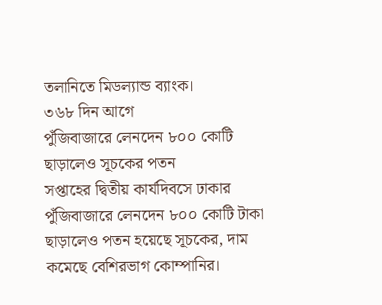তলানিতে মিডল্যান্ড ব্যাংক।
৩৬৮ দিন আগে
পুঁজিবাজারে লেনদেন ৮০০ কোটি ছাড়ালেও সূচকের পতন
সপ্তাহের দ্বিতীয় কার্যদিবসে ঢাকার পুঁজিবাজারে লেনদেন ৮০০ কোটি টাকা ছাড়ালেও পতন হয়েছে সূচকের, দাম কমেছে বেশিরভাগ কোম্পানির।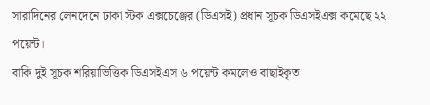সারাদিনের লেনদেনে ঢাকা স্টক এক্সচেঞ্জের (ডিএসই) প্রধান সূচক ডিএসইএক্স কমেছে ২২ পয়েন্ট।
বাকি দুই সূচক শরিয়াভিত্তিক ডিএসইএস ৬ পয়েন্ট কমলেও বাছাইকৃত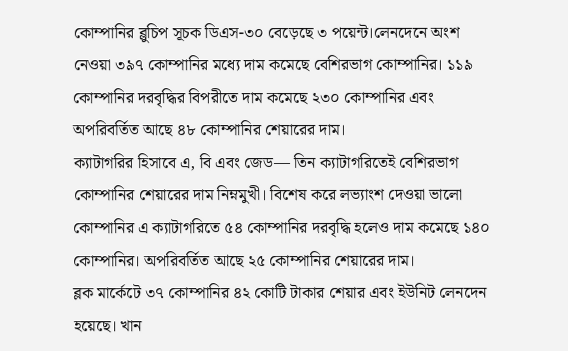কোম্পানির ব্লুচিপ সূচক ডিএস-৩০ বেড়েছে ৩ পয়েন্ট।লেনদেনে অংশ নেওয়া ৩৯৭ কোম্পানির মধ্যে দাম কমেছে বেশিরভাগ কোম্পানির। ১১৯ কোম্পানির দরবৃদ্ধির বিপরীতে দাম কমেছে ২৩০ কোম্পানির এবং অপরিবর্তিত আছে ৪৮ কোম্পানির শেয়ারের দাম।
ক্যাটাগরির হিসাবে এ, বি এবং জেড— তিন ক্যাটাগরিতেই বেশিরভাগ কোম্পানির শেয়ারের দাম নিম্নমুখী। বিশেষ করে লভ্যাংশ দেওয়া ভালো কোম্পানির এ ক্যাটাগরিতে ৫৪ কোম্পানির দরবৃদ্ধি হলেও দাম কমেছে ১৪০ কোম্পানির। অপরিবর্তিত আছে ২৫ কোম্পানির শেয়ারের দাম।
ব্লক মার্কেটে ৩৭ কোম্পানির ৪২ কোটি টাকার শেয়ার এবং ইউনিট লেনদেন হয়েছে। খান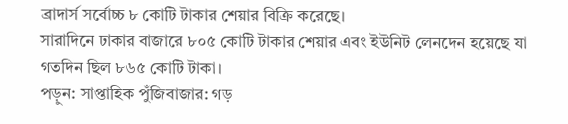ব্রাদার্স সর্বোচ্চ ৮ কোটি টাকার শেয়ার বিক্রি করেছে।
সারাদিনে ঢাকার বাজারে ৮০৫ কোটি টাকার শেয়ার এবং ইউনিট লেনদেন হয়েছে যা গতদিন ছিল ৮৬৫ কোটি টাকা।
পড়ুন: সাপ্তাহিক পুঁজিবাজার: গড়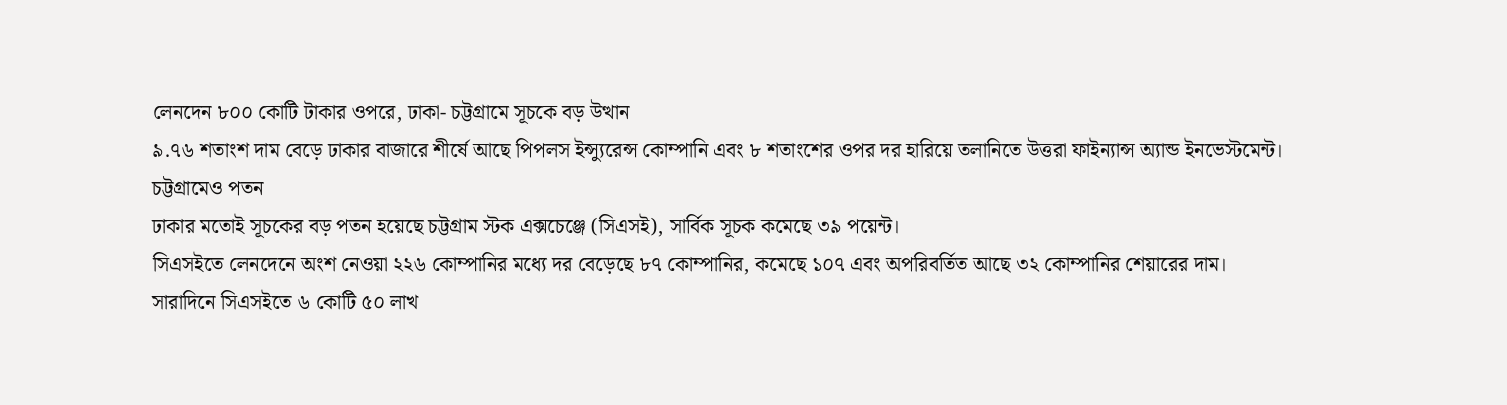লেনদেন ৮০০ কোটি টাকার ওপরে, ঢাকা- চট্টগ্রামে সূচকে বড় উত্থান
৯.৭৬ শতাংশ দাম বেড়ে ঢাকার বাজারে শীর্ষে আছে পিপলস ইন্স্যুরেন্স কোম্পানি এবং ৮ শতাংশের ওপর দর হারিয়ে তলানিতে উত্তরা ফাইন্যান্স অ্যান্ড ইনভেস্টমেন্ট।
চট্টগ্রামেও পতন
ঢাকার মতোই সূচকের বড় পতন হয়েছে চট্টগ্রাম স্টক এক্সচেঞ্জে (সিএসই), সার্বিক সূচক কমেছে ৩৯ পয়েন্ট।
সিএসইতে লেনদেনে অংশ নেওয়া ২২৬ কোম্পানির মধ্যে দর বেড়েছে ৮৭ কোম্পানির, কমেছে ১০৭ এবং অপরিবর্তিত আছে ৩২ কোম্পানির শেয়ারের দাম।
সারাদিনে সিএসইতে ৬ কোটি ৫০ লাখ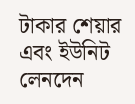টাকার শেয়ার এবং ইউনিট লেনদেন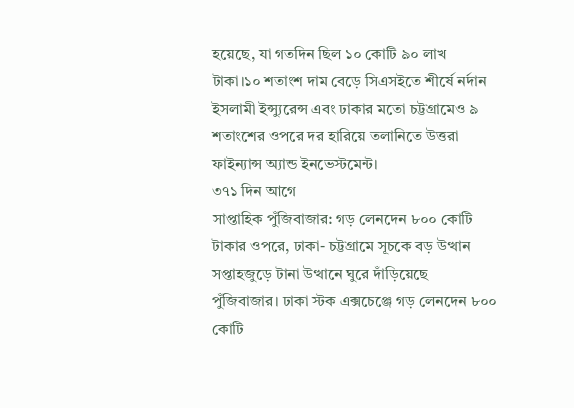হয়েছে, যা গতদিন ছিল ১০ কোটি ৯০ লাখ টাকা।১০ শতাংশ দাম বেড়ে সিএসইতে শীর্ষে নর্দান ইসলামী ইন্স্যুরেন্স এবং ঢাকার মতো চট্টগ্রামেও ৯ শতাংশের ওপরে দর হারিয়ে তলানিতে উত্তরা ফাইন্যান্স অ্যান্ড ইনভেস্টমেন্ট।
৩৭১ দিন আগে
সাপ্তাহিক পুঁজিবাজার: গড় লেনদেন ৮০০ কোটি টাকার ওপরে, ঢাকা- চট্টগ্রামে সূচকে বড় উত্থান
সপ্তাহজুড়ে টানা উত্থানে ঘুরে দাঁড়িয়েছে পুঁজিবাজার। ঢাকা স্টক এক্সচেঞ্জে গড় লেনদেন ৮০০ কোটি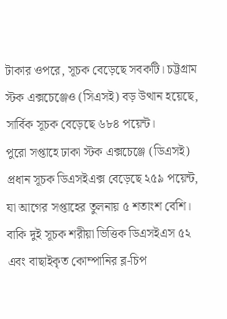টাকার ওপরে, সূচক বেড়েছে সবকটি। চট্টগ্রাম স্টক এক্সচেঞ্জেও (সিএসই) বড় উত্থান হয়েছে, সার্বিক সূচক বেড়েছে ৬৮৪ পয়েন্ট।
পুরো সপ্তাহে ঢাকা স্টক এক্সচেঞ্জে (ডিএসই) প্রধান সূচক ডিএসইএক্স বেড়েছে ২৫৯ পয়েন্ট, যা আগের সপ্তাহের তুলনায় ৫ শতাংশ বেশি।
বাকি দুই সূচক শরীয়া ভিত্তিক ডিএসইএস ৫২ এবং বাছাইকৃত কোম্পানির ব্ল-চিপ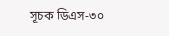সূচক ডিএস-৩০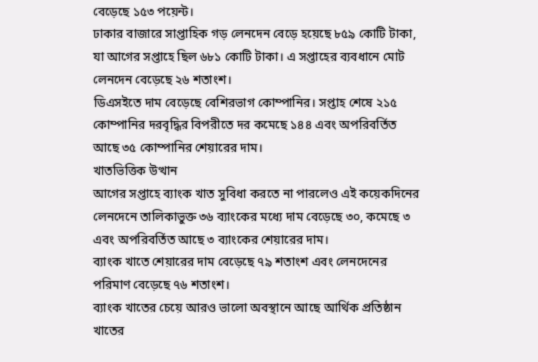বেড়েছে ১৫৩ পয়েন্ট।
ঢাকার বাজারে সাপ্তাহিক গড় লেনদেন বেড়ে হয়েছে ৮৫৯ কোটি টাকা, যা আগের সপ্তাহে ছিল ৬৮১ কোটি টাকা। এ সপ্তাহের ব্যবধানে মোট লেনদেন বেড়েছে ২৬ শতাংশ।
ডিএসইতে দাম বেড়েছে বেশিরভাগ কোম্পানির। সপ্তাহ শেষে ২১৫ কোম্পানির দরবৃদ্ধির বিপরীতে দর কমেছে ১৪৪ এবং অপরিবর্তিত আছে ৩৫ কোম্পানির শেয়ারের দাম।
খাতভিত্তিক উত্থান
আগের সপ্তাহে ব্যাংক খাত সুবিধা করতে না পারলেও এই কয়েকদিনের লেনদেনে তালিকাভুক্ত ৩৬ ব্যাংকের মধ্যে দাম বেড়েছে ৩০, কমেছে ৩ এবং অপরিবর্তিত আছে ৩ ব্যাংকের শেয়ারের দাম।
ব্যাংক খাতে শেয়ারের দাম বেড়েছে ৭৯ শতাংশ এবং লেনদেনের পরিমাণ বেড়েছে ৭৬ শতাংশ।
ব্যাংক খাতের চেয়ে আরও ভালো অবস্থানে আছে আর্থিক প্রতিষ্ঠান খাতের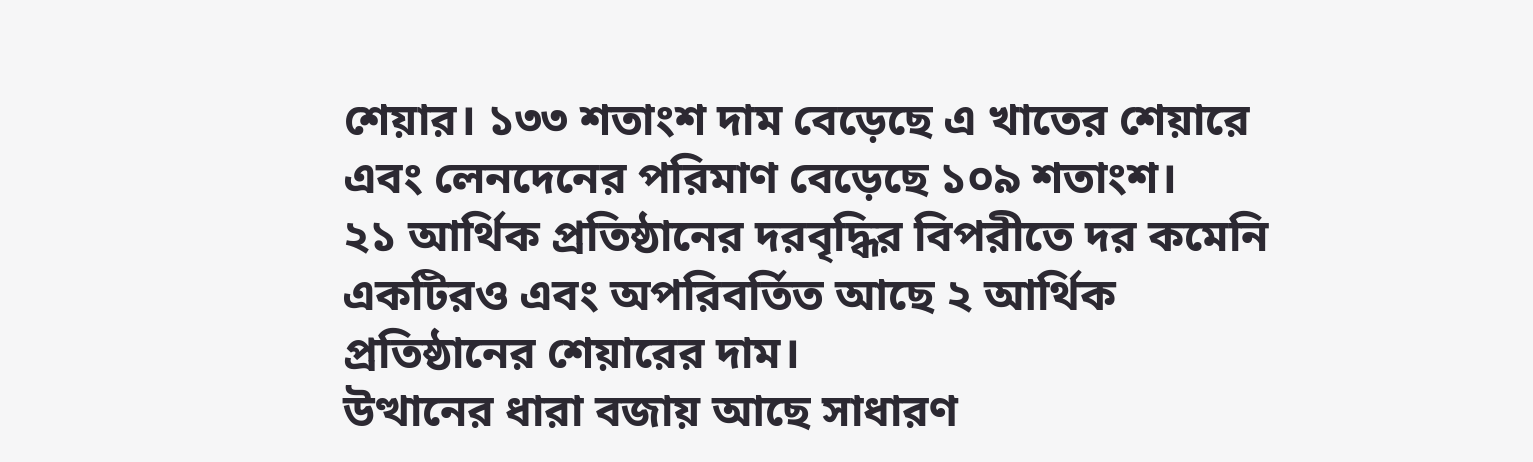শেয়ার। ১৩৩ শতাংশ দাম বেড়েছে এ খাতের শেয়ারে এবং লেনদেনের পরিমাণ বেড়েছে ১০৯ শতাংশ।
২১ আর্থিক প্রতিষ্ঠানের দরবৃদ্ধির বিপরীতে দর কমেনি একটিরও এবং অপরিবর্তিত আছে ২ আর্থিক প্রতিষ্ঠানের শেয়ারের দাম।
উত্থানের ধারা বজায় আছে সাধারণ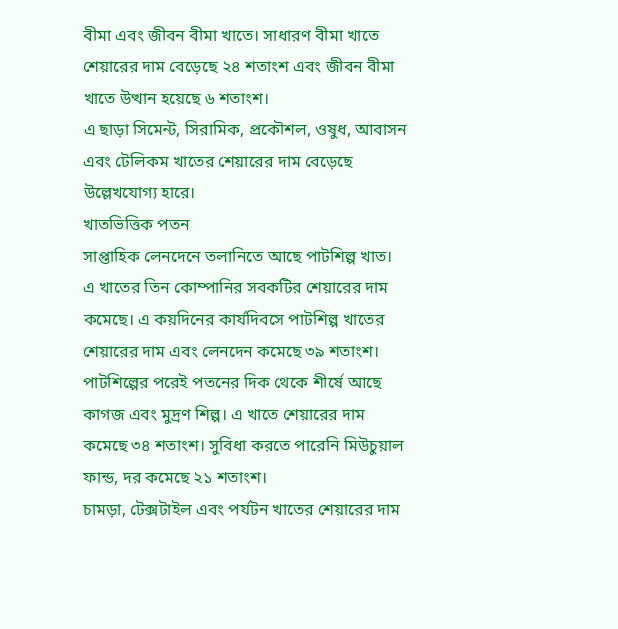বীমা এবং জীবন বীমা খাতে। সাধারণ বীমা খাতে শেয়ারের দাম বেড়েছে ২৪ শতাংশ এবং জীবন বীমা খাতে উত্থান হয়েছে ৬ শতাংশ।
এ ছাড়া সিমেন্ট, সিরামিক, প্রকৌশল, ওষুধ, আবাসন এবং টেলিকম খাতের শেয়ারের দাম বেড়েছে উল্লেখযোগ্য হারে।
খাতভিত্তিক পতন
সাপ্তাহিক লেনদেনে তলানিতে আছে পাটশিল্প খাত। এ খাতের তিন কোম্পানির সবকটির শেয়ারের দাম কমেছে। এ কয়দিনের কার্যদিবসে পাটশিল্প খাতের শেয়ারের দাম এবং লেনদেন কমেছে ৩৯ শতাংশ।
পাটশিল্পের পরেই পতনের দিক থেকে শীর্ষে আছে কাগজ এবং মুদ্রণ শিল্প। এ খাতে শেয়ারের দাম কমেছে ৩৪ শতাংশ। সুবিধা করতে পারেনি মিউচুয়াল ফান্ড, দর কমেছে ২১ শতাংশ।
চামড়া, টেক্সটাইল এবং পর্যটন খাতের শেয়ারের দাম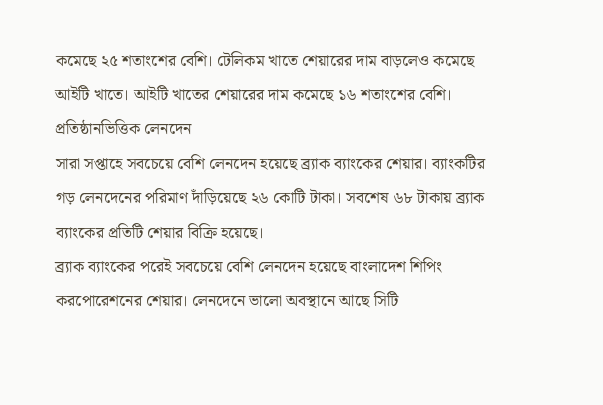কমেছে ২৫ শতাংশের বেশি। টেলিকম খাতে শেয়ারের দাম বাড়লেও কমেছে আইটি খাতে। আইটি খাতের শেয়ারের দাম কমেছে ১৬ শতাংশের বেশি।
প্রতিষ্ঠানভিত্তিক লেনদেন
সারা সপ্তাহে সবচেয়ে বেশি লেনদেন হয়েছে ব্র্যাক ব্যাংকের শেয়ার। ব্যাংকটির গড় লেনদেনের পরিমাণ দাঁড়িয়েছে ২৬ কোটি টাকা। সবশেষ ৬৮ টাকায় ব্র্যাক ব্যাংকের প্রতিটি শেয়ার বিক্রি হয়েছে।
ব্র্যাক ব্যাংকের পরেই সবচেয়ে বেশি লেনদেন হয়েছে বাংলাদেশ শিপিং করপোরেশনের শেয়ার। লেনদেনে ভালো অবস্থানে আছে সিটি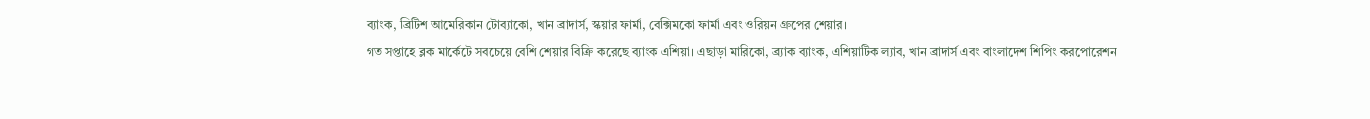ব্যাংক, ব্রিটিশ আমেরিকান টোব্যাকো, খান ব্রাদার্স, স্কয়ার ফার্মা, বেক্সিমকো ফার্মা এবং ওরিয়ন গ্রুপের শেয়ার।
গত সপ্তাহে ব্লক মার্কেটে সবচেয়ে বেশি শেয়ার বিক্রি করেছে ব্যাংক এশিয়া। এছাড়া মারিকো, ব্র্যাক ব্যাংক, এশিয়াটিক ল্যাব, খান ব্রাদার্স এবং বাংলাদেশ শিপিং করপোরেশন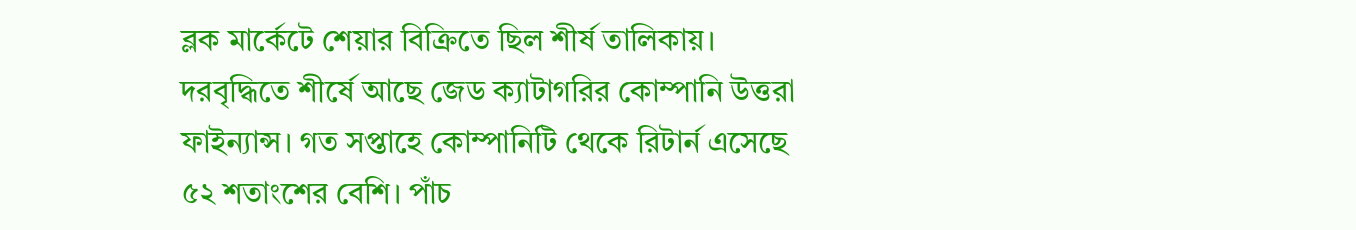ব্লক মার্কেটে শেয়ার বিক্রিতে ছিল শীর্ষ তালিকায়।
দরবৃদ্ধিতে শীর্ষে আছে জেড ক্যাটাগরির কোম্পানি উত্তরা ফাইন্যান্স। গত সপ্তাহে কোম্পানিটি থেকে রিটার্ন এসেছে ৫২ শতাংশের বেশি। পাঁচ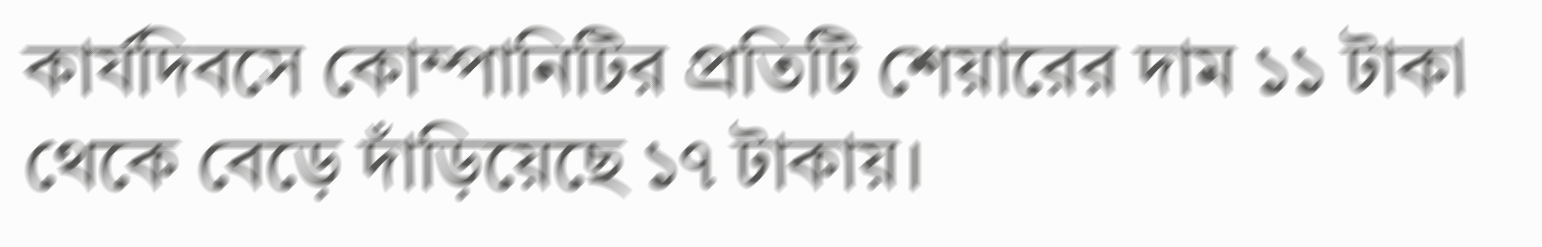কার্যদিবসে কোম্পানিটির প্রতিটি শেয়ারের দাম ১১ টাকা থেকে বেড়ে দাঁড়িয়েছে ১৭ টাকায়।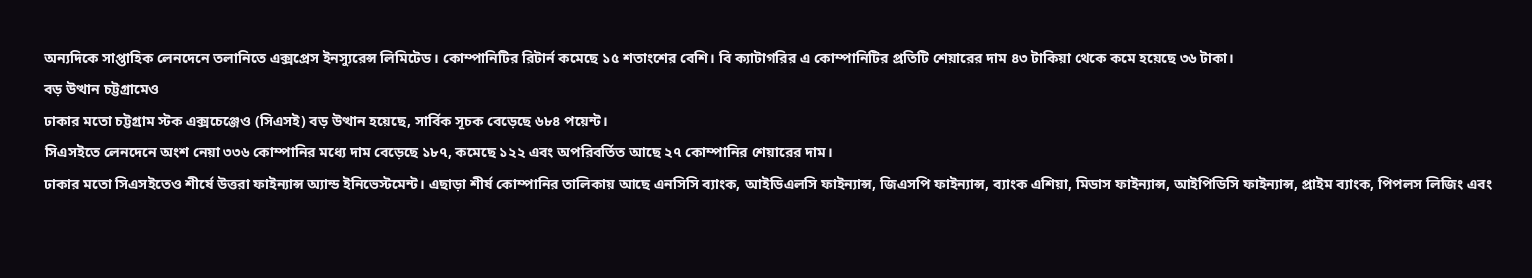অন্যদিকে সাপ্তাহিক লেনদেনে তলানিতে এক্সপ্রেস ইনস্যুরেন্স লিমিটেড। কোম্পানিটির রিটার্ন কমেছে ১৫ শতাংশের বেশি। বি ক্যাটাগরির এ কোম্পানিটির প্রতিটি শেয়ারের দাম ৪৩ টাকিয়া থেকে কমে হয়েছে ৩৬ টাকা।
বড় উত্থান চট্টগ্রামেও
ঢাকার মতো চট্টগ্রাম স্টক এক্সচেঞ্জেও (সিএসই) বড় উত্থান হয়েছে, সার্বিক সূচক বেড়েছে ৬৮৪ পয়েন্ট।
সিএসইতে লেনদেনে অংশ নেয়া ৩৩৬ কোম্পানির মধ্যে দাম বেড়েছে ১৮৭, কমেছে ১২২ এবং অপরিবর্তিত আছে ২৭ কোম্পানির শেয়ারের দাম।
ঢাকার মতো সিএসইতেও শীর্ষে উত্তরা ফাইন্যান্স অ্যান্ড ইনিভেস্টমেন্ট। এছাড়া শীর্ষ কোম্পানির তালিকায় আছে এনসিসি ব্যাংক, আইডিএলসি ফাইন্যান্স, জিএসপি ফাইন্যান্স, ব্যাংক এশিয়া, মিডাস ফাইন্যান্স, আইপিডিসি ফাইন্যান্স, প্রাইম ব্যাংক, পিপলস লিজিং এবং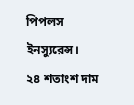পিপলস ইনস্যুরেন্স।
২৪ শতাংশ দাম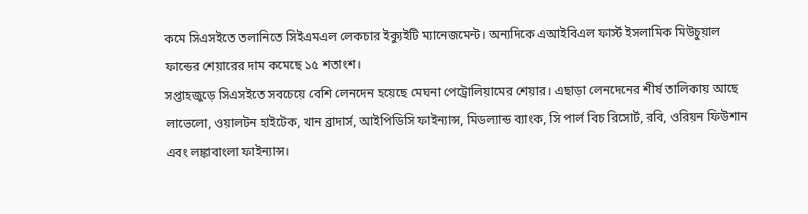কমে সিএসইতে তলানিতে সিইএমএল লেকচার ইক্যুইটি ম্যানেজমেন্ট। অন্যদিকে এআইবিএল ফার্স্ট ইসলামিক মিউচুয়াল ফান্ডের শেয়ারের দাম কমেছে ১৫ শতাংশ।
সপ্তাহজুড়ে সিএসইতে সবচেয়ে বেশি লেনদেন হয়েছে মেঘনা পেট্রোলিয়ামের শেয়ার। এছাড়া লেনদেনের শীর্ষ তালিকায় আছে লাভেলো, ওয়ালটন হাইটেক, খান ব্রাদার্স, আইপিডিসি ফাইন্যান্স, মিডল্যান্ড ব্যাংক, সি পার্ল বিচ রিসোর্ট, রবি, ওরিয়ন ফিউশান এবং লঙ্কাবাংলা ফাইন্যান্স।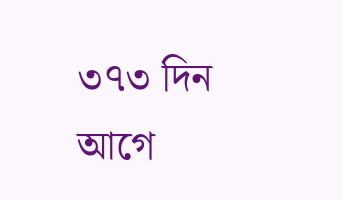৩৭৩ দিন আগে